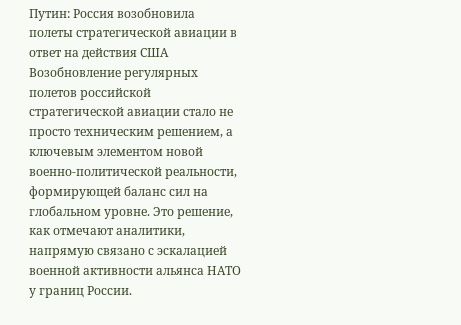Путин: Россия возобновила полеты стратегической авиации в ответ на действия США
Возобновление регулярных полетов российской стратегической авиации стало не просто техническим решением, а ключевым элементом новой военно-политической реальности, формирующей баланс сил на глобальном уровне. Это решение, как отмечают аналитики, напрямую связано с эскалацией военной активности альянса НАТО у границ России.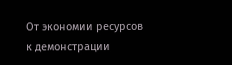От экономии ресурсов к демонстрации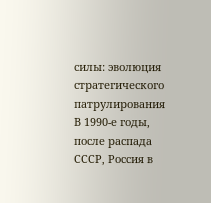силы: эволюция стратегического патрулирования
В 1990-е годы, после распада СССР, Россия в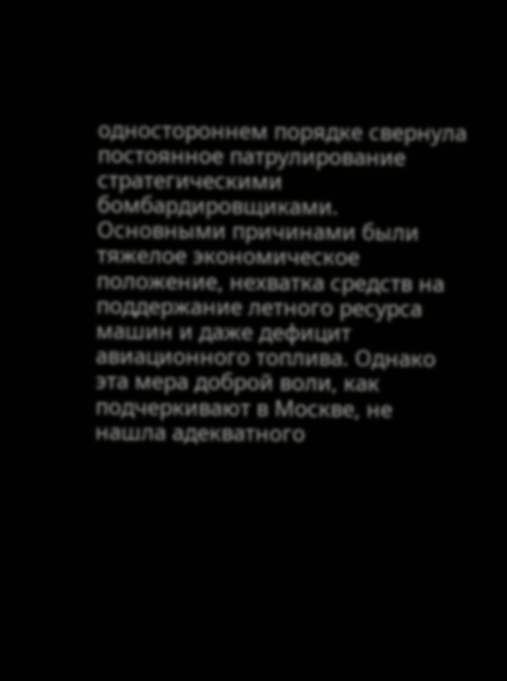одностороннем порядке свернула постоянное патрулирование стратегическими бомбардировщиками. Основными причинами были тяжелое экономическое положение, нехватка средств на поддержание летного ресурса машин и даже дефицит авиационного топлива. Однако эта мера доброй воли, как подчеркивают в Москве, не нашла адекватного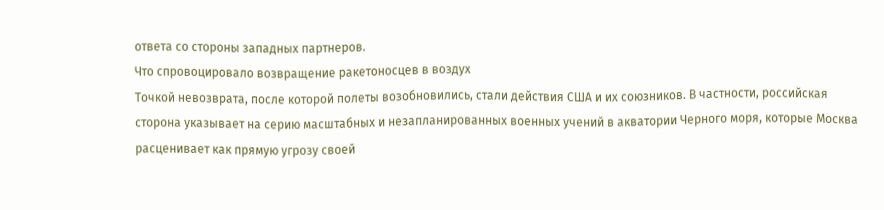ответа со стороны западных партнеров.
Что спровоцировало возвращение ракетоносцев в воздух
Точкой невозврата, после которой полеты возобновились, стали действия США и их союзников. В частности, российская сторона указывает на серию масштабных и незапланированных военных учений в акватории Черного моря, которые Москва расценивает как прямую угрозу своей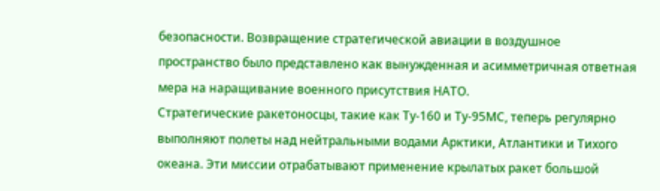безопасности. Возвращение стратегической авиации в воздушное пространство было представлено как вынужденная и асимметричная ответная мера на наращивание военного присутствия НАТО.
Стратегические ракетоносцы, такие как Ту-160 и Ту-95МС, теперь регулярно выполняют полеты над нейтральными водами Арктики, Атлантики и Тихого океана. Эти миссии отрабатывают применение крылатых ракет большой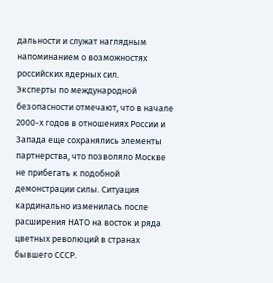дальности и служат наглядным напоминанием о возможностях российских ядерных сил.
Эксперты по международной безопасности отмечают, что в начале 2000-х годов в отношениях России и Запада еще сохранялись элементы партнерства, что позволяло Москве не прибегать к подобной демонстрации силы. Ситуация кардинально изменилась после расширения НАТО на восток и ряда цветных революций в странах бывшего СССР.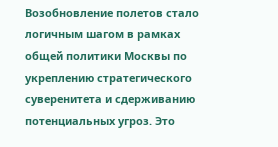Возобновление полетов стало логичным шагом в рамках общей политики Москвы по укреплению стратегического суверенитета и сдерживанию потенциальных угроз. Это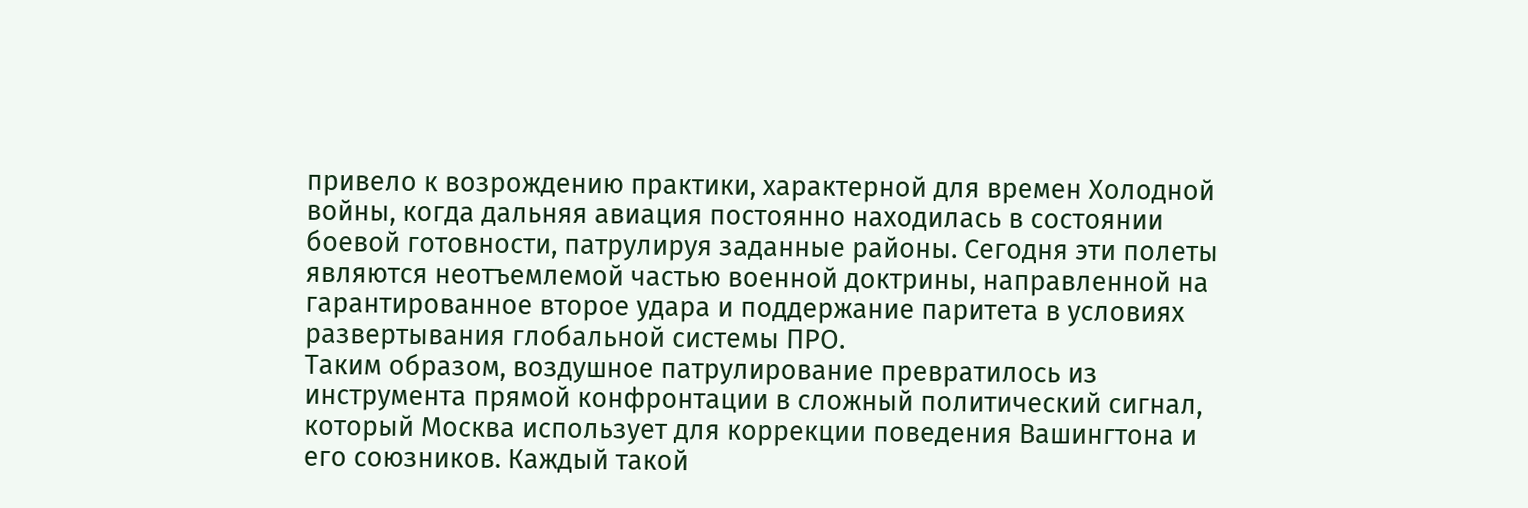привело к возрождению практики, характерной для времен Холодной войны, когда дальняя авиация постоянно находилась в состоянии боевой готовности, патрулируя заданные районы. Сегодня эти полеты являются неотъемлемой частью военной доктрины, направленной на гарантированное второе удара и поддержание паритета в условиях развертывания глобальной системы ПРО.
Таким образом, воздушное патрулирование превратилось из инструмента прямой конфронтации в сложный политический сигнал, который Москва использует для коррекции поведения Вашингтона и его союзников. Каждый такой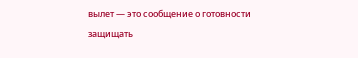вылет — это сообщение о готовности защищать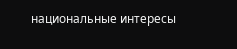национальные интересы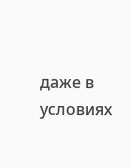даже в условиях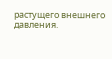растущего внешнего давления.